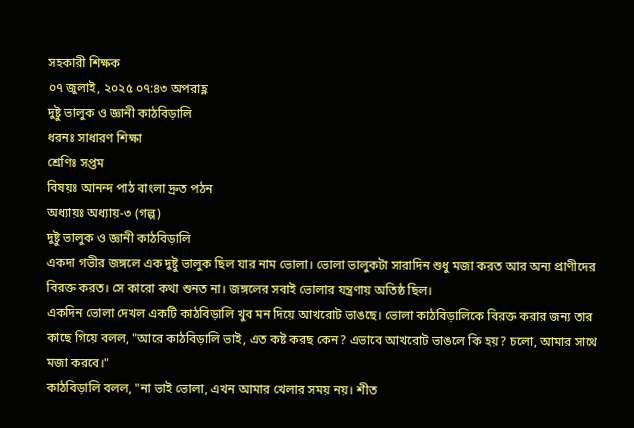সহকারী শিক্ষক
০৭ জুলাই, ২০২৫ ০৭:৪৩ অপরাহ্ণ
দুষ্টু ভালুক ও জ্ঞানী কাঠবিড়ালি
ধরনঃ সাধারণ শিক্ষা
শ্রেণিঃ সপ্তম
বিষয়ঃ আনন্দ পাঠ বাংলা দ্রুত পঠন
অধ্যায়ঃ অধ্যায়-৩ (গল্প)
দুষ্টু ভালুক ও জ্ঞানী কাঠবিড়ালি
একদা গভীর জঙ্গলে এক দুষ্টু ভালুক ছিল যার নাম ভোলা। ভোলা ভালুকটা সারাদিন শুধু মজা করত আর অন্য প্রাণীদের বিরক্ত করত। সে কারো কথা শুনত না। জঙ্গলের সবাই ভোলার যন্ত্রণায় অতিষ্ঠ ছিল।
একদিন ভোলা দেখল একটি কাঠবিড়ালি খুব মন দিয়ে আখরোট ভাঙছে। ভোলা কাঠবিড়ালিকে বিরক্ত করার জন্য তার কাছে গিয়ে বলল, "আরে কাঠবিড়ালি ভাই, এত কষ্ট করছ কেন? এভাবে আখরোট ভাঙলে কি হয়? চলো, আমার সাথে মজা করবে।"
কাঠবিড়ালি বলল, "না ভাই ভোলা, এখন আমার খেলার সময় নয়। শীত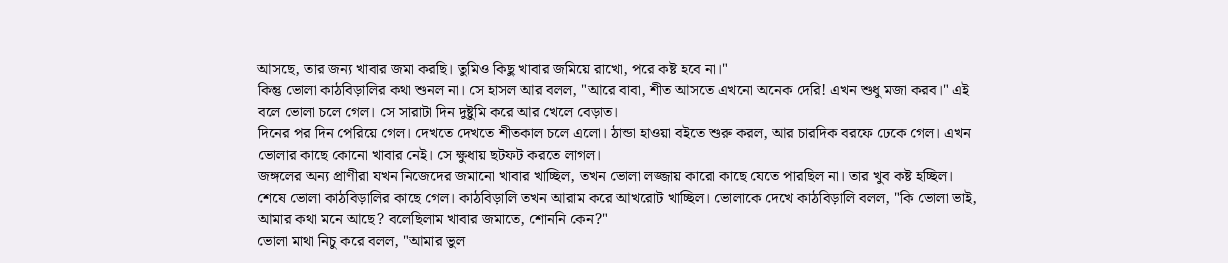আসছে, তার জন্য খাবার জমা করছি। তুমিও কিছু খাবার জমিয়ে রাখো, পরে কষ্ট হবে না।"
কিন্তু ভোলা কাঠবিড়ালির কথা শুনল না। সে হাসল আর বলল, "আরে বাবা, শীত আসতে এখনো অনেক দেরি! এখন শুধু মজা করব।" এই বলে ভোলা চলে গেল। সে সারাটা দিন দুষ্টুমি করে আর খেলে বেড়াত।
দিনের পর দিন পেরিয়ে গেল। দেখতে দেখতে শীতকাল চলে এলো। ঠান্ডা হাওয়া বইতে শুরু করল, আর চারদিক বরফে ঢেকে গেল। এখন ভোলার কাছে কোনো খাবার নেই। সে ক্ষুধায় ছটফট করতে লাগল।
জঙ্গলের অন্য প্রাণীরা যখন নিজেদের জমানো খাবার খাচ্ছিল, তখন ভোলা লজ্জায় কারো কাছে যেতে পারছিল না। তার খুব কষ্ট হচ্ছিল।
শেষে ভোলা কাঠবিড়ালির কাছে গেল। কাঠবিড়ালি তখন আরাম করে আখরোট খাচ্ছিল। ভোলাকে দেখে কাঠবিড়ালি বলল, "কি ভোলা ভাই, আমার কথা মনে আছে? বলেছিলাম খাবার জমাতে, শোননি কেন?"
ভোলা মাথা নিচু করে বলল, "আমার ভুল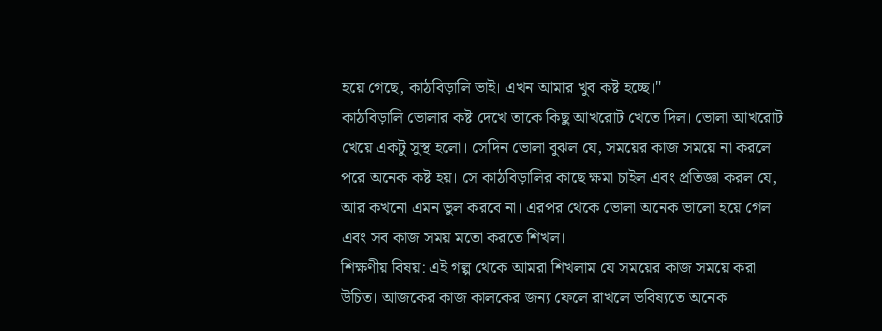হয়ে গেছে, কাঠবিড়ালি ভাই। এখন আমার খুব কষ্ট হচ্ছে।"
কাঠবিড়ালি ভোলার কষ্ট দেখে তাকে কিছু আখরোট খেতে দিল। ভোলা আখরোট খেয়ে একটু সুস্থ হলো। সেদিন ভোলা বুঝল যে, সময়ের কাজ সময়ে না করলে পরে অনেক কষ্ট হয়। সে কাঠবিড়ালির কাছে ক্ষমা চাইল এবং প্রতিজ্ঞা করল যে, আর কখনো এমন ভুল করবে না। এরপর থেকে ভোলা অনেক ভালো হয়ে গেল এবং সব কাজ সময় মতো করতে শিখল।
শিক্ষণীয় বিষয়: এই গল্প থেকে আমরা শিখলাম যে সময়ের কাজ সময়ে করা উচিত। আজকের কাজ কালকের জন্য ফেলে রাখলে ভবিষ্যতে অনেক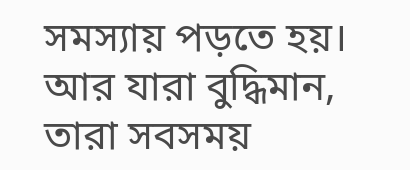সমস্যায় পড়তে হয়। আর যারা বুদ্ধিমান, তারা সবসময়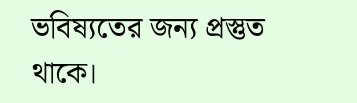ভবিষ্যতের জন্য প্রস্তুত থাকে।